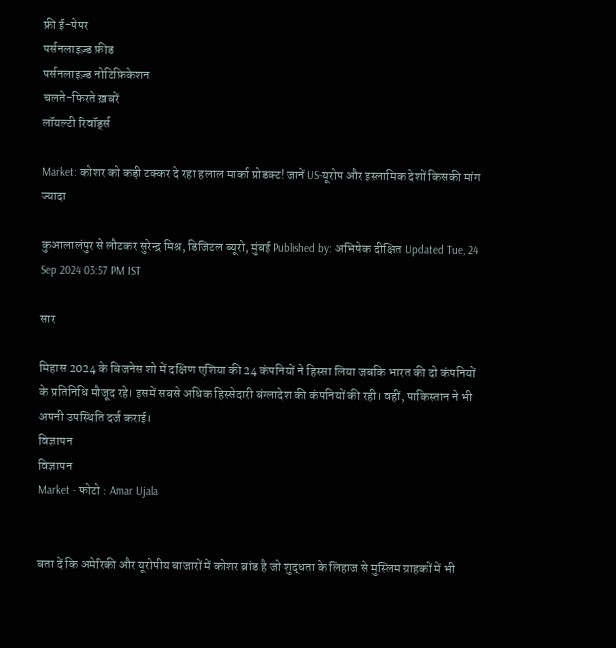फ्री ई-पेपर
पर्सनलाइज़्ड फ़ीड
पर्सनलाइज़्ड नोटिफ़िकेशन
चलते-फिरते ख़बरें
लॉयल्टी रिवॉर्ड्स

Market: कोशर को कड़ी टक्कर दे रहा हलाल मार्का प्रोडक्ट! जानें US-यूरोप और इस्लामिक देशों किसकी मांग ज्यादा

कुआलालंपुर से लौटकर सुरेन्द्र मिश्र, डिजिटल ब्यूरो, मुंबई Published by: अभिषेक दीक्षित Updated Tue, 24 Sep 2024 03:57 PM IST

सार

मिहास 2024 के बिजनेस शो में दक्षिण एशिया की 24 कंपनियों ने हिस्सा लिया जबकि भारत की दो कंपनियों के प्रतिनिधि मौजूद रहे। इसमें सबसे अधिक हिस्सेदारी बंग्लादेश की कंपनियों की रही। वहीं, पाकिस्तान ने भी अपनी उपस्थिति दर्ज कराई।
विज्ञापन
विज्ञापन
Market - फोटो : Amar Ujala


बता दें कि अमेरिकी और यूरोपीय बाजारों में कोशर ब्रांड है जो शुद्धता के लिहाज से मुस्लिम ग्राहकों में भी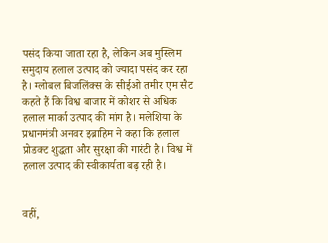पसंद किया जाता रहा है, लेकिन अब मुस्लिम समुदाय हलाल उत्पाद को ज्यादा पसंद कर रहा है। ग्लोबल बिजलिंक्स के सीईओ तमीर एम सैट कहते हैं कि विश्व बाजार में कोशर से अधिक हलाल मार्का उत्पाद की मांग है। मलेशिया के प्रधानमंत्री अनवर इब्राहिम ने कहा कि हलाल प्रोडक्ट शुद्धता और सुरक्षा की गारंटी है। विश्व में हलाल उत्पाद की स्वीकार्यता बढ़ रही है।


वहीं,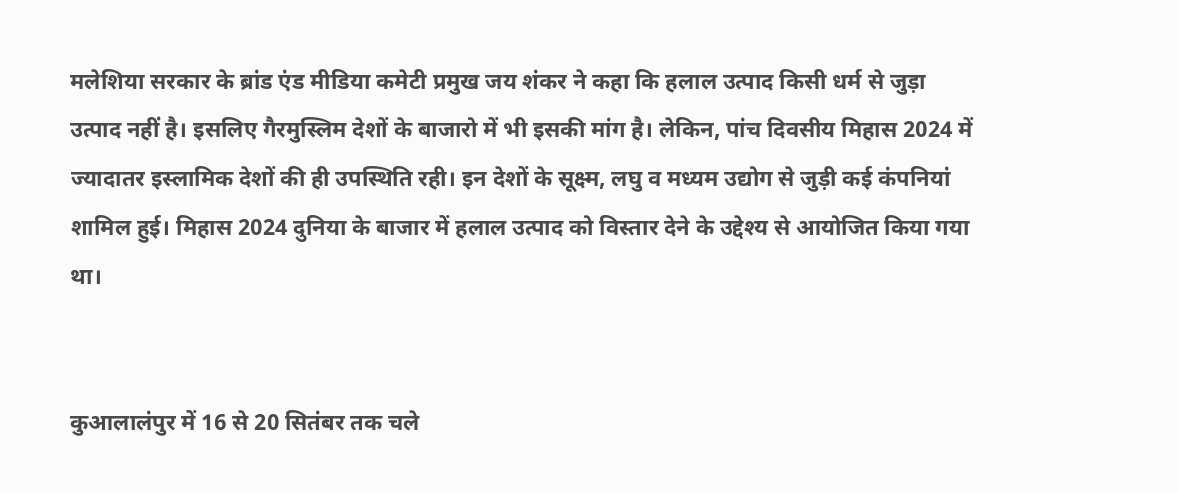मलेशिया सरकार के ब्रांड एंड मीडिया कमेटी प्रमुख जय शंकर ने कहा कि हलाल उत्पाद किसी धर्म से जुड़ा उत्पाद नहीं है। इसलिए गैरमुस्लिम देशों के बाजारो में भी इसकी मांग है। लेकिन, पांच दिवसीय मिहास 2024 में ज्यादातर इस्लामिक देशों की ही उपस्थिति रही। इन देशों के सूक्ष्म, लघु व मध्यम उद्योग से जुड़ी कई कंपनियां शामिल हुई। मिहास 2024 दुनिया के बाजार में हलाल उत्पाद को विस्तार देने के उद्देश्य से आयोजित किया गया था।


कुआलालंपुर में 16 से 20 सितंबर तक चले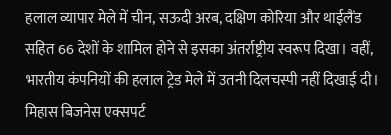हलाल व्यापार मेले में चीन, सऊदी अरब, दक्षिण कोरिया और थाईलैंड सहित 66 देशों के शामिल होने से इसका अंतर्राष्ट्रीय स्वरूप दिखा। वहीं, भारतीय कंपनियों की हलाल ट्रेड मेले में उतनी दिलचस्पी नहीं दिखाई दी। मिहास बिजनेस एक्सपर्ट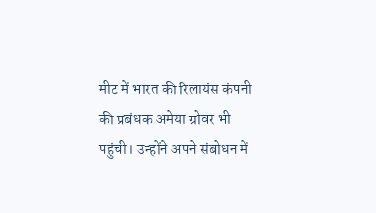मीट में भारत की रिलायंस कंपनी की प्रबंधक अमेया ग्रोवर भी पहुंची। उन्होंने अपने संबोधन में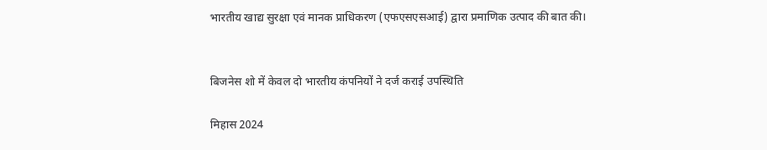भारतीय खाद्य सुरक्षा एवं मानक प्राधिकरण (एफएसएसआई) द्वारा प्रमाणिक उत्पाद की बात की।


बिजनेस शो में केवल दो भारतीय कंपनियों ने दर्ज कराई उपस्थिति

मिहास 2024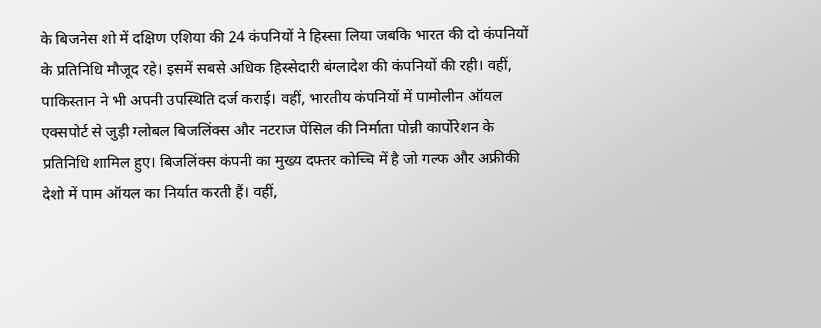के बिजनेस शो में दक्षिण एशिया की 24 कंपनियों ने हिस्सा लिया जबकि भारत की दो कंपनियों के प्रतिनिधि मौजूद रहे। इसमें सबसे अधिक हिस्सेदारी बंग्लादेश की कंपनियों की रही। वहीं, पाकिस्तान ने भी अपनी उपस्थिति दर्ज कराई। वहीं, भारतीय कंपनियों में पामोलीन ऑयल एक्सपोर्ट से जुड़ी ग्लोबल बिजलिंक्स और नटराज पेंसिल की निर्माता पोन्नी कार्पोरेशन के प्रतिनिधि शामिल हुए। बिजलिंक्स कंपनी का मुख्य दफ्तर कोच्चि में है जो गल्फ और अफ्रीकी देशो में पाम ऑयल का निर्यात करती हैं। वहीं,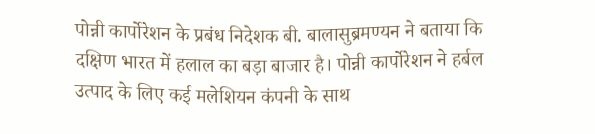पोन्नी कार्पोरेशन के प्रबंध निदेशक बी. बालासुब्रमण्यन ने बताया कि दक्षिण भारत में हलाल का बड़ा बाजार है। पोन्नी कार्पोरेशन ने हर्बल उत्पाद के लिए कई मलेशियन कंपनी के साथ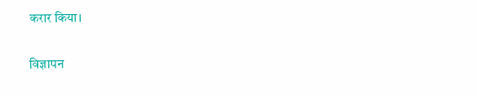करार किया।

विज्ञापन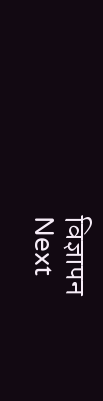विज्ञापन
Next